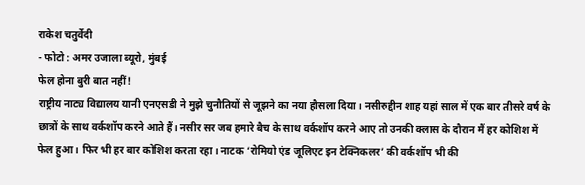राकेश चतुर्वेदी
- फोटो : अमर उजाला ब्यूरो, मुंबई
फेल होना बुरी बात नहीं!
राष्ट्रीय नाट्य विद्यालय यानी एनएसडी ने मुझे चुनौतियों से जूझने का नया हौसला दिया। नसीरुद्दीन शाह यहां साल में एक बार तीसरे वर्ष के छात्रों के साथ वर्कशॉप करने आते हैं। नसीर सर जब हमारे बैच के साथ वर्कशॉप करने आए तो उनकी क्लास के दौरान मैं हर कोशिश में फेल हुआ। फिर भी हर बार कोशिश करता रहा। नाटक ‘रोमियो एंड जूलिएट इन टेक्निकलर’ की वर्कशॉप भी की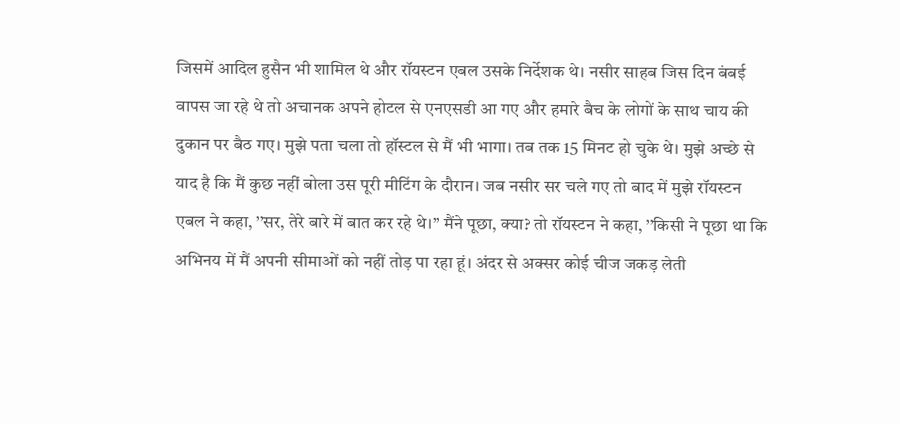जिसमें आदिल हुसैन भी शामिल थे और रॉयस्टन एबल उसके निर्देशक थे। नसीर साहब जिस दिन बंबई वापस जा रहे थे तो अचानक अपने होटल से एनएसडी आ गए और हमारे बैच के लोगों के साथ चाय की दुकान पर बैठ गए। मुझे पता चला तो हॉस्टल से मैं भी भागा। तब तक 15 मिनट हो चुके थे। मुझे अच्छे से याद है कि मैं कुछ नहीं बोला उस पूरी मीटिंग के दौरान। जब नसीर सर चले गए तो बाद में मुझे रॉयस्टन एबल ने कहा, ’’सर, तेरे बारे में बात कर रहे थे।’’ मैंने पूछा, क्या? तो रॉयस्टन ने कहा, ’’किसी ने पूछा था कि अभिनय में मैं अपनी सीमाओं को नहीं तोड़ पा रहा हूं। अंदर से अक्सर कोई चीज जकड़ लेती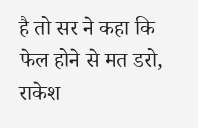है तो सर ने कहा कि फेल होने से मत डरो, राकेश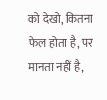को देखो, कितना फेल होता है, पर मानता नहीं है,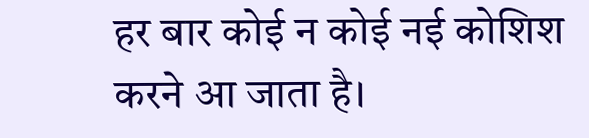हर बार कोई न कोई नई कोशिश करने आ जाता है।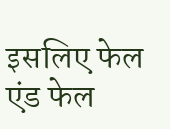इसलिए फेल एंड फेल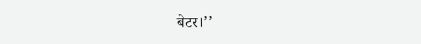बेटर।’’